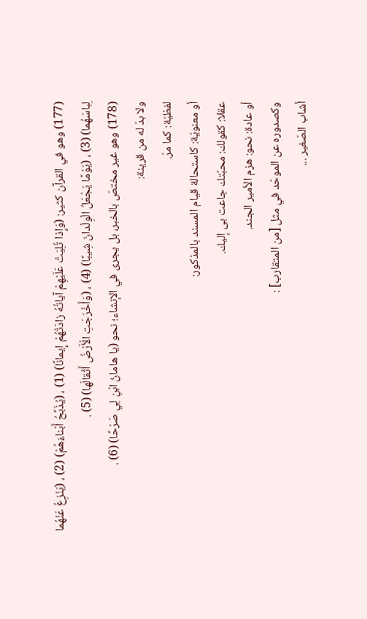(177) وهو في القرآن كثير: (وَإِذا تُلِيَتْ عَلَيْهِمْ آياتُهُ زادَتْهُمْ إِيمانًا) (1) ، (يُذَبِّحُ أَبْناءَهُمْ) (2) ، (يَنْزِعُ عَنْهُما لِباسَهُما) (3) ، (يَوْمًا يَجْعَلُ الْوِلْدانَ شِيبًا) (4) ، (وَأَخْرَجَتِ الْأَرْضُ أَثْقالَها) (5) .
(178) وهو غير مختصّ بالخبر، بل يجرى في الإنشاء؛ نحو (يا هامانُ ابْنِ لِي صَرْحًا) (6) .
ولا بدّ له من قرينة:
لفظيّة: كما مرّ.
أو معنويّة: كاستحالة قيام المسند بالمذكور:
عقلا: كقولك: محبّتك جاعت بى إليك.
أو عادة: نحو: هزم الأمير الجند.
وكصدوره عن الموحّد في مثل [من المتقارب] :
أشاب الصّغير ...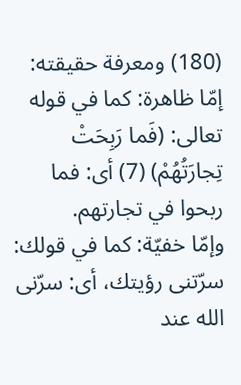(180) ومعرفة حقيقته:
إمّا ظاهرة: كما في قوله تعالى: (فَما رَبِحَتْ تِجارَتُهُمْ) (7) أى: فما ربحوا في تجارتهم.
وإمّا خفيّة: كما في قولك: سرّتنى رؤيتك، أى: سرّنى الله عند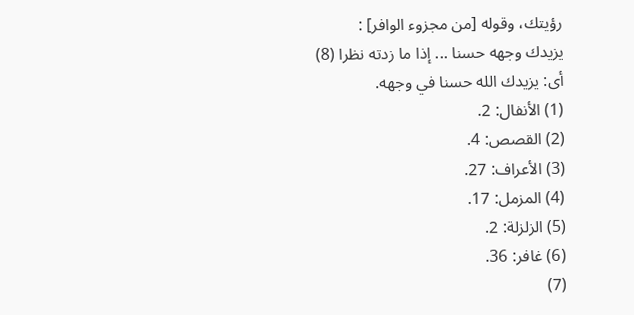رؤيتك، وقوله [من مجزوء الوافر] :
يزيدك وجهه حسنا ... إذا ما زدته نظرا (8)
أى: يزيدك الله حسنا في وجهه.
(1) الأنفال: 2.
(2) القصص: 4.
(3) الأعراف: 27.
(4) المزمل: 17.
(5) الزلزلة: 2.
(6) غافر: 36.
(7)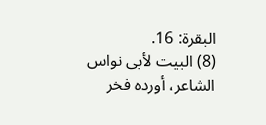البقرة: 16.
(8) البيت لأبى نواس الشاعر، أورده فخر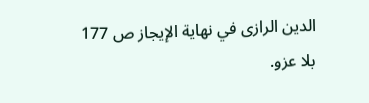الدين الرازى في نهاية الإيجاز ص 177 بلا عزو.